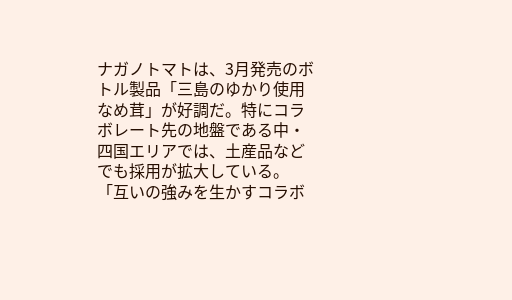ナガノトマトは、3月発売のボトル製品「三島のゆかり使用なめ茸」が好調だ。特にコラボレート先の地盤である中・四国エリアでは、土産品などでも採用が拡大している。 「互いの強みを生かすコラボ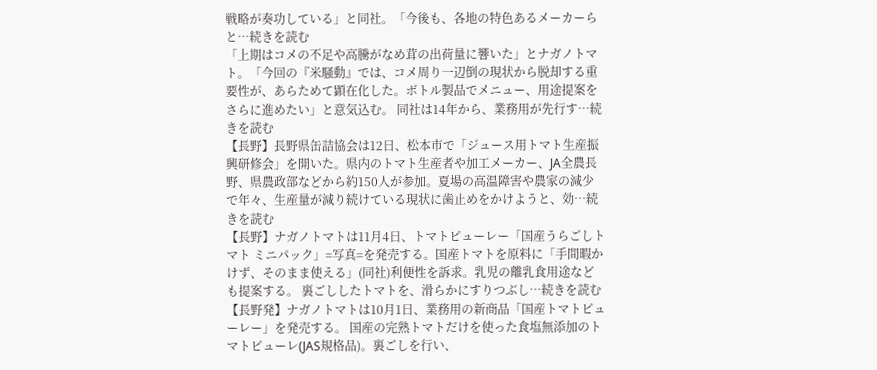戦略が奏功している」と同社。「今後も、各地の特色あるメーカーらと…続きを読む
「上期はコメの不足や高騰がなめ茸の出荷量に響いた」とナガノトマト。「今回の『米騒動』では、コメ周り一辺倒の現状から脱却する重要性が、あらためて顕在化した。ボトル製品でメニュー、用途提案をさらに進めたい」と意気込む。 同社は14年から、業務用が先行す…続きを読む
【長野】長野県缶詰協会は12日、松本市で「ジュース用トマト生産振興研修会」を開いた。県内のトマト生産者や加工メーカー、JA全農長野、県農政部などから約150人が参加。夏場の高温障害や農家の減少で年々、生産量が減り続けている現状に歯止めをかけようと、効…続きを読む
【長野】ナガノトマトは11月4日、トマトピューレー「国産うらごしトマト ミニパック」=写真=を発売する。国産トマトを原料に「手間暇かけず、そのまま使える」(同社)利便性を訴求。乳児の離乳食用途なども提案する。 裏ごししたトマトを、滑らかにすりつぶし…続きを読む
【長野発】ナガノトマトは10月1日、業務用の新商品「国産トマトピューレー」を発売する。 国産の完熟トマトだけを使った食塩無添加のトマトピューレ(JAS規格品)。裏ごしを行い、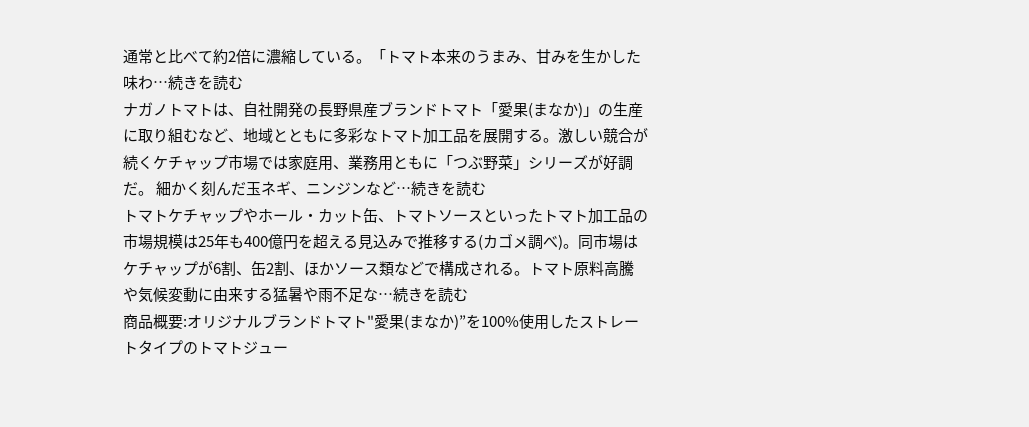通常と比べて約2倍に濃縮している。「トマト本来のうまみ、甘みを生かした味わ…続きを読む
ナガノトマトは、自社開発の長野県産ブランドトマト「愛果(まなか)」の生産に取り組むなど、地域とともに多彩なトマト加工品を展開する。激しい競合が続くケチャップ市場では家庭用、業務用ともに「つぶ野菜」シリーズが好調だ。 細かく刻んだ玉ネギ、ニンジンなど…続きを読む
トマトケチャップやホール・カット缶、トマトソースといったトマト加工品の市場規模は25年も400億円を超える見込みで推移する(カゴメ調べ)。同市場はケチャップが6割、缶2割、ほかソース類などで構成される。トマト原料高騰や気候変動に由来する猛暑や雨不足な…続きを読む
商品概要:オリジナルブランドトマト"愛果(まなか)”を100%使用したストレートタイプのトマトジュー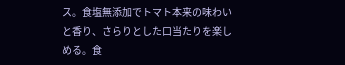ス。食塩無添加でトマト本来の味わいと香り、さらりとした口当たりを楽しめる。食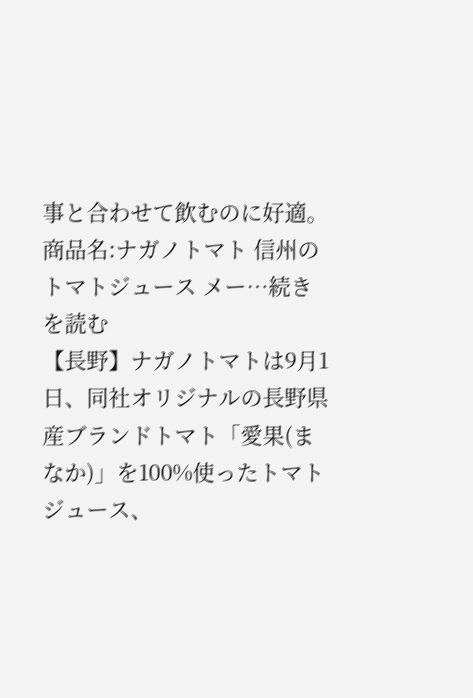事と合わせて飲むのに好適。 商品名:ナガノトマト 信州のトマトジュース メー…続きを読む
【長野】ナガノトマトは9月1日、同社オリジナルの長野県産ブランドトマト「愛果(まなか)」を100%使ったトマトジュース、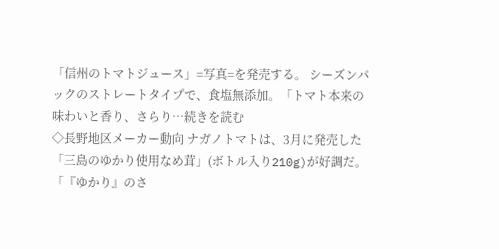「信州のトマトジュース」=写真=を発売する。 シーズンパックのストレートタイプで、食塩無添加。「トマト本来の味わいと香り、さらり…続きを読む
◇長野地区メーカー動向 ナガノトマトは、3月に発売した「三島のゆかり使用なめ茸」(ボトル入り210g)が好調だ。「『ゆかり』のさ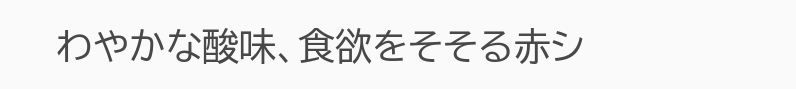わやかな酸味、食欲をそそる赤シ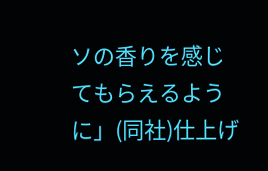ソの香りを感じてもらえるように」(同社)仕上げ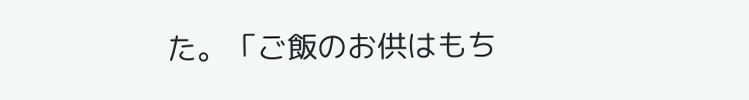た。「ご飯のお供はもち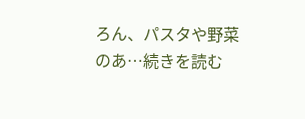ろん、パスタや野菜のあ…続きを読む